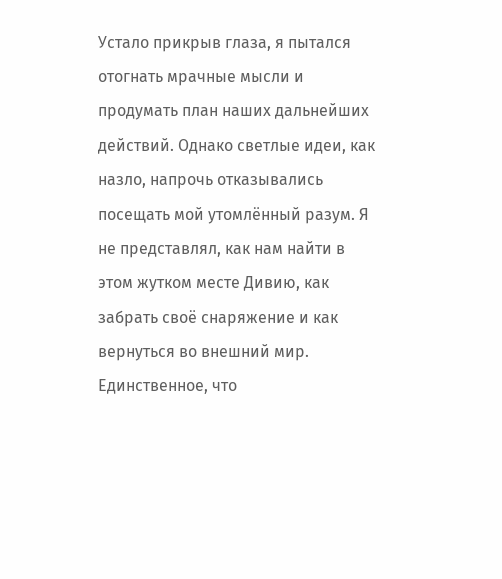Устало прикрыв глаза, я пытался отогнать мрачные мысли и продумать план наших дальнейших действий. Однако светлые идеи, как назло, напрочь отказывались посещать мой утомлённый разум. Я не представлял, как нам найти в этом жутком месте Дивию, как забрать своё снаряжение и как вернуться во внешний мир.
Единственное, что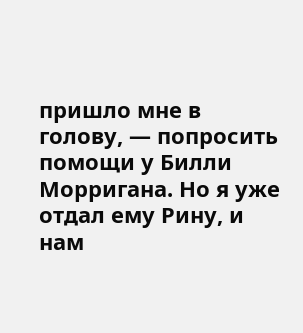пришло мне в голову, — попросить помощи у Билли Морригана. Но я уже отдал ему Рину, и нам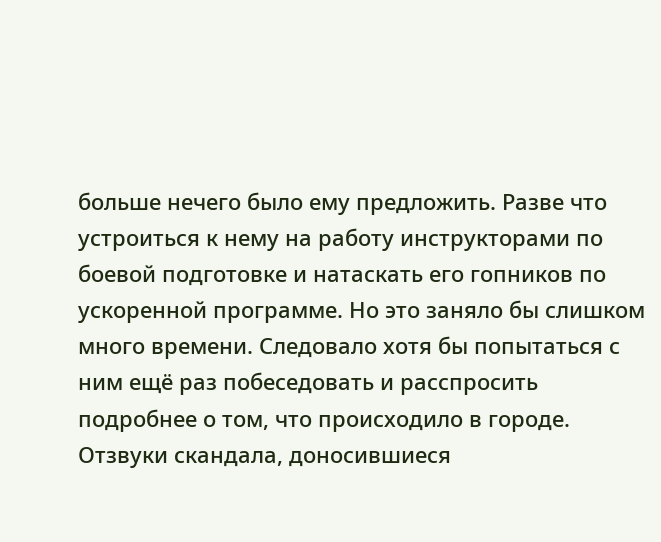больше нечего было ему предложить. Разве что устроиться к нему на работу инструкторами по боевой подготовке и натаскать его гопников по ускоренной программе. Но это заняло бы слишком много времени. Следовало хотя бы попытаться с ним ещё раз побеседовать и расспросить подробнее о том, что происходило в городе.
Отзвуки скандала, доносившиеся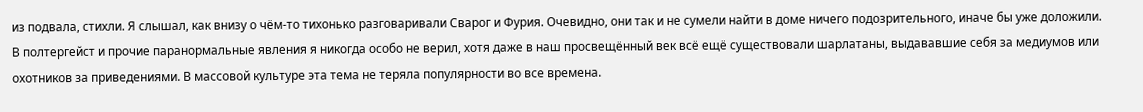из подвала, стихли. Я слышал, как внизу о чём-то тихонько разговаривали Сварог и Фурия. Очевидно, они так и не сумели найти в доме ничего подозрительного, иначе бы уже доложили.
В полтергейст и прочие паранормальные явления я никогда особо не верил, хотя даже в наш просвещённый век всё ещё существовали шарлатаны, выдававшие себя за медиумов или охотников за приведениями. В массовой культуре эта тема не теряла популярности во все времена.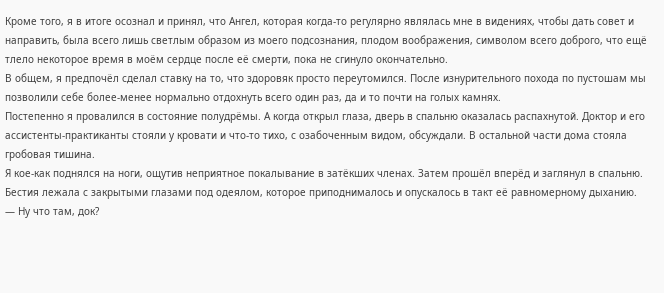Кроме того, я в итоге осознал и принял, что Ангел, которая когда-то регулярно являлась мне в видениях, чтобы дать совет и направить, была всего лишь светлым образом из моего подсознания, плодом воображения, символом всего доброго, что ещё тлело некоторое время в моём сердце после её смерти, пока не сгинуло окончательно.
В общем, я предпочёл сделал ставку на то, что здоровяк просто переутомился. После изнурительного похода по пустошам мы позволили себе более-менее нормально отдохнуть всего один раз, да и то почти на голых камнях.
Постепенно я провалился в состояние полудрёмы. А когда открыл глаза, дверь в спальню оказалась распахнутой. Доктор и его ассистенты-практиканты стояли у кровати и что-то тихо, с озабоченным видом, обсуждали. В остальной части дома стояла гробовая тишина.
Я кое-как поднялся на ноги, ощутив неприятное покалывание в затёкших членах. Затем прошёл вперёд и заглянул в спальню. Бестия лежала с закрытыми глазами под одеялом, которое приподнималось и опускалось в такт её равномерному дыханию.
— Ну что там, док?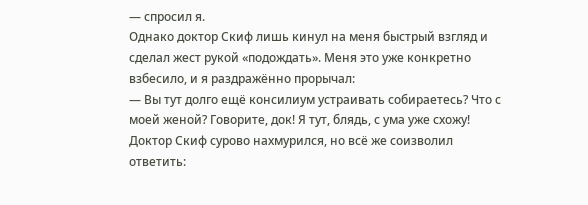— спросил я.
Однако доктор Скиф лишь кинул на меня быстрый взгляд и сделал жест рукой «подождать». Меня это уже конкретно взбесило, и я раздражённо прорычал:
— Вы тут долго ещё консилиум устраивать собираетесь? Что с моей женой? Говорите, док! Я тут, блядь, с ума уже схожу!
Доктор Скиф сурово нахмурился, но всё же соизволил ответить: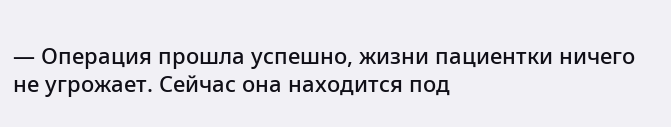— Операция прошла успешно, жизни пациентки ничего не угрожает. Сейчас она находится под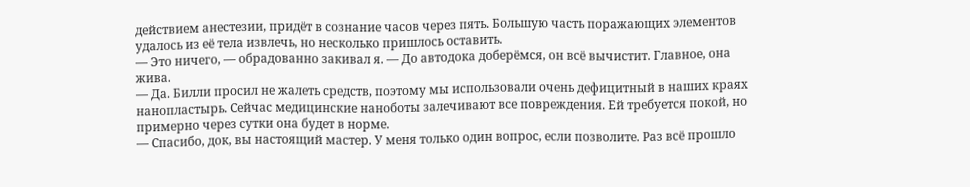действием анестезии, придёт в сознание часов через пять. Большую часть поражающих элементов удалось из её тела извлечь, но несколько пришлось оставить.
— Это ничего, — обрадованно закивал я. — До автодока доберёмся, он всё вычистит. Главное, она жива.
— Да. Билли просил не жалеть средств, поэтому мы использовали очень дефицитный в наших краях нанопластырь. Сейчас медицинские наноботы залечивают все повреждения. Ей требуется покой, но примерно через сутки она будет в норме.
— Спасибо, док, вы настоящий мастер. У меня только один вопрос, если позволите. Раз всё прошло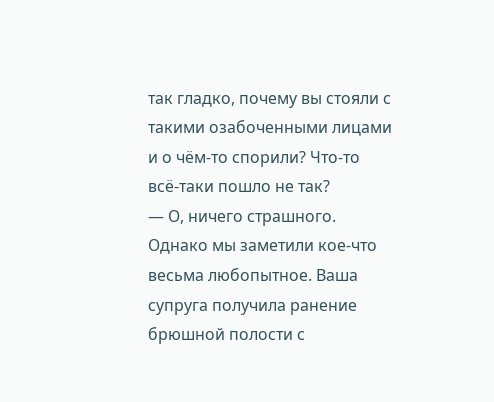так гладко, почему вы стояли с такими озабоченными лицами и о чём-то спорили? Что-то всё-таки пошло не так?
— О, ничего страшного. Однако мы заметили кое-что весьма любопытное. Ваша супруга получила ранение брюшной полости с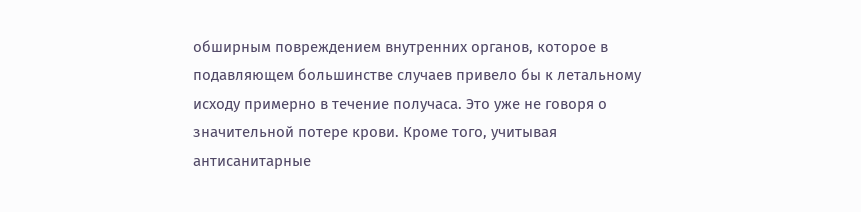обширным повреждением внутренних органов, которое в подавляющем большинстве случаев привело бы к летальному исходу примерно в течение получаса. Это уже не говоря о значительной потере крови. Кроме того, учитывая антисанитарные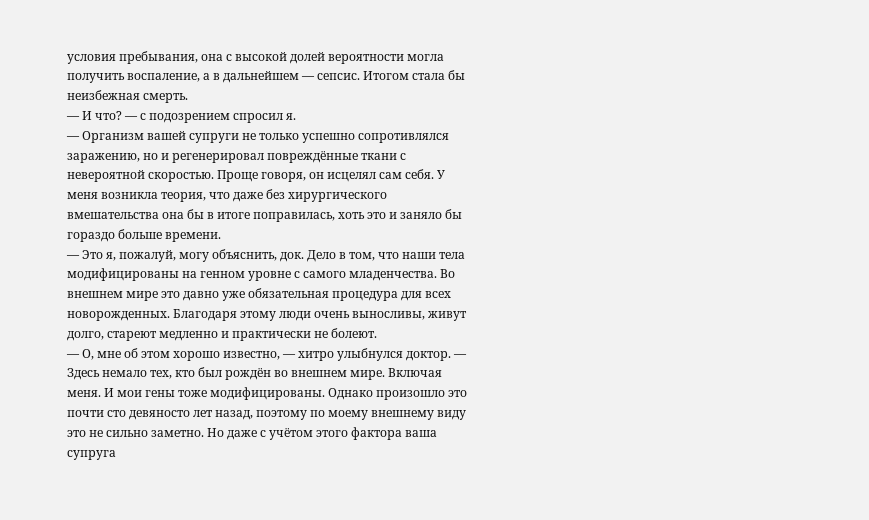условия пребывания, она с высокой долей вероятности могла получить воспаление, а в дальнейшем — сепсис. Итогом стала бы неизбежная смерть.
— И что? — с подозрением спросил я.
— Организм вашей супруги не только успешно сопротивлялся заражению, но и регенерировал повреждённые ткани с невероятной скоростью. Проще говоря, он исцелял сам себя. У меня возникла теория, что даже без хирургического вмешательства она бы в итоге поправилась, хоть это и заняло бы гораздо больше времени.
— Это я, пожалуй, могу объяснить, док. Дело в том, что наши тела модифицированы на генном уровне с самого младенчества. Во внешнем мире это давно уже обязательная процедура для всех новорожденных. Благодаря этому люди очень выносливы, живут долго, стареют медленно и практически не болеют.
— О, мне об этом хорошо известно, — хитро улыбнулся доктор. — Здесь немало тех, кто был рождён во внешнем мире. Включая меня. И мои гены тоже модифицированы. Однако произошло это почти сто девяносто лет назад, поэтому по моему внешнему виду это не сильно заметно. Но даже с учётом этого фактора ваша супруга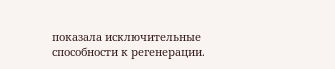показала исключительные способности к регенерации.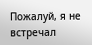Пожалуй, я не встречал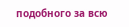подобного за всю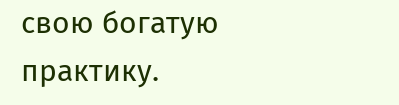свою богатую практику.